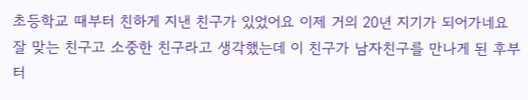초등학교 때부터 친하게 지낸 친구가 있었어요 이제 거의 20년 지기가 되어가네요 잘 맞는 친구고 소중한 친구라고 생각했는데 이 친구가 남자친구를 만나게 된 후부터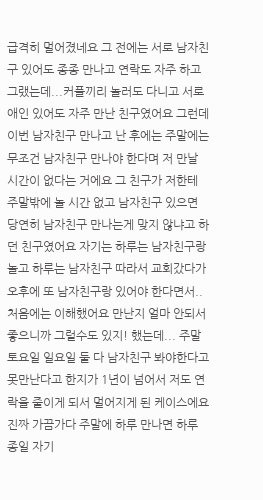급격히 멀어졌네요 그 전에는 서로 남자친구 있어도 종종 만나고 연락도 자주 하고 그랬는데...커플끼리 놀러도 다니고 서로 애인 있어도 자주 만난 친구였어요 그런데 이번 남자친구 만나고 난 후에는 주말에는 무조건 남자친구 만나야 한다며 저 만날 시간이 없다는 거에요 그 친구가 저한테 주말밖에 놀 시간 없고 남자친구 있으면 당연히 남자친구 만나는게 맞지 않냐고 하던 친구였어요 자기는 하루는 남자친구랑 놀고 하루는 남자친구 따라서 교회갔다가 오후에 또 남자친구랑 있어야 한다면서.. 처음에는 이해했어요 만난지 얼마 안되서 좋으니까 그럴수도 있지! 했는데... 주말 토요일 일요일 둘 다 남자친구 봐야한다고 못만난다고 한지가 1년이 넘어서 저도 연락을 줄이게 되서 멀어지게 된 케이스에요 진짜 가끔가다 주말에 하루 만나면 하루 종일 자기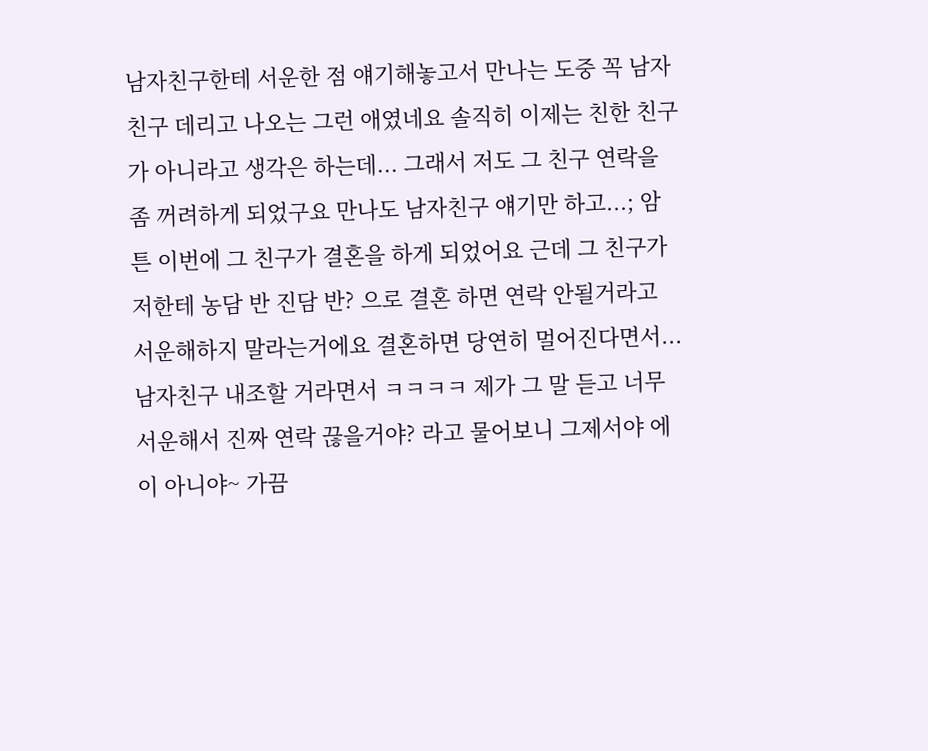남자친구한테 서운한 점 얘기해놓고서 만나는 도중 꼭 남자친구 데리고 나오는 그런 애였네요 솔직히 이제는 친한 친구가 아니라고 생각은 하는데... 그래서 저도 그 친구 연락을 좀 꺼려하게 되었구요 만나도 남자친구 얘기만 하고...; 암튼 이번에 그 친구가 결혼을 하게 되었어요 근데 그 친구가 저한테 농담 반 진담 반? 으로 결혼 하면 연락 안될거라고 서운해하지 말라는거에요 결혼하면 당연히 멀어진다면서...남자친구 내조할 거라면서 ㅋㅋㅋㅋ 제가 그 말 듣고 너무 서운해서 진짜 연락 끊을거야? 라고 물어보니 그제서야 에이 아니야~ 가끔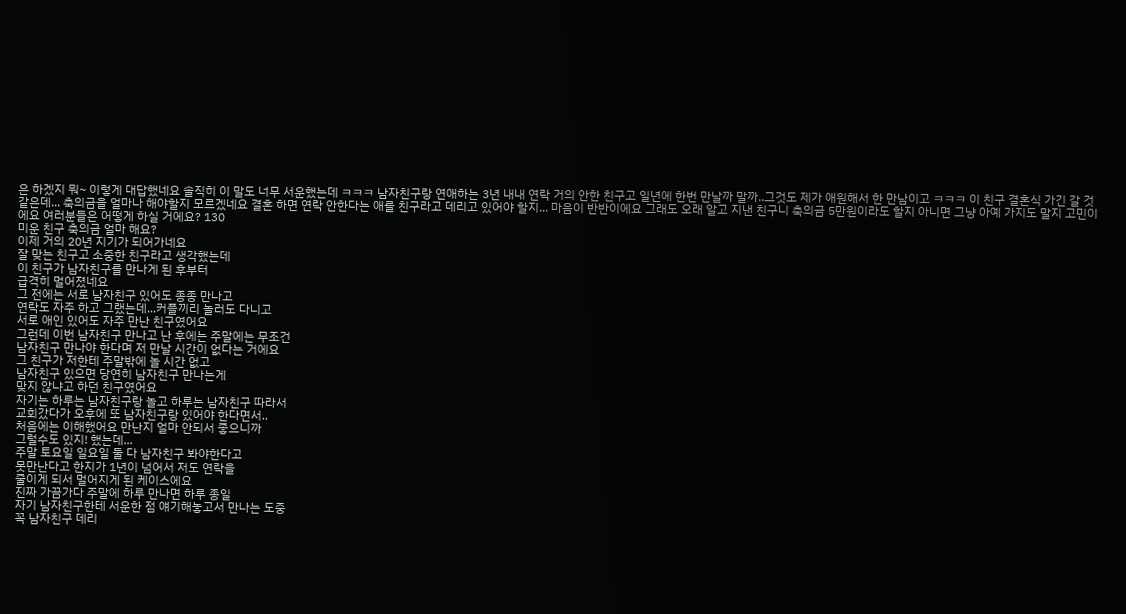은 하겠지 뭐~ 이렇게 대답했네요 솔직히 이 말도 너무 서운했는데 ㅋㅋㅋ 남자친구랑 연애하는 3년 내내 연락 거의 안한 친구고 일년에 한번 만날까 말까..그것도 제가 애원해서 한 만남이고 ㅋㅋㅋ 이 친구 결혼식 가긴 갈 것 같은데... 축의금을 얼마나 해야할지 모르겠네요 결혼 하면 연락 안한다는 애를 친구라고 데리고 있어야 할지... 마음이 반반이에요 그래도 오래 알고 지낸 친구니 축의금 5만원이라도 할지 아니면 그냥 아예 가지도 말지 고민이에요 여러분들은 어떻게 하실 거에요? 130
미운 친구 축의금 얼마 해요?
이제 거의 20년 지기가 되어가네요
잘 맞는 친구고 소중한 친구라고 생각했는데
이 친구가 남자친구를 만나게 된 후부터
급격히 멀어졌네요
그 전에는 서로 남자친구 있어도 종종 만나고
연락도 자주 하고 그랬는데...커플끼리 놀러도 다니고
서로 애인 있어도 자주 만난 친구였어요
그런데 이번 남자친구 만나고 난 후에는 주말에는 무조건
남자친구 만나야 한다며 저 만날 시간이 없다는 거에요
그 친구가 저한테 주말밖에 놀 시간 없고
남자친구 있으면 당연히 남자친구 만나는게
맞지 않냐고 하던 친구였어요
자기는 하루는 남자친구랑 놀고 하루는 남자친구 따라서
교회갔다가 오후에 또 남자친구랑 있어야 한다면서..
처음에는 이해했어요 만난지 얼마 안되서 좋으니까
그럴수도 있지! 했는데...
주말 토요일 일요일 둘 다 남자친구 봐야한다고
못만난다고 한지가 1년이 넘어서 저도 연락을
줄이게 되서 멀어지게 된 케이스에요
진짜 가끔가다 주말에 하루 만나면 하루 종일
자기 남자친구한테 서운한 점 얘기해놓고서 만나는 도중
꼭 남자친구 데리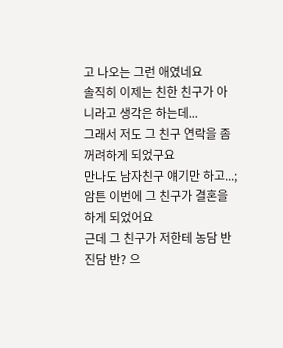고 나오는 그런 애였네요
솔직히 이제는 친한 친구가 아니라고 생각은 하는데...
그래서 저도 그 친구 연락을 좀 꺼려하게 되었구요
만나도 남자친구 얘기만 하고...;
암튼 이번에 그 친구가 결혼을 하게 되었어요
근데 그 친구가 저한테 농담 반 진담 반? 으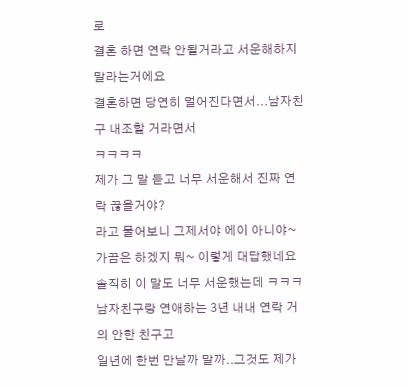로
결혼 하면 연락 안될거라고 서운해하지 말라는거에요
결혼하면 당연히 멀어진다면서...남자친구 내조할 거라면서
ㅋㅋㅋㅋ
제가 그 말 듣고 너무 서운해서 진짜 연락 끊을거야?
라고 물어보니 그제서야 에이 아니야~ 가끔은 하겠지 뭐~ 이렇게 대답했네요
솔직히 이 말도 너무 서운했는데 ㅋㅋㅋ
남자친구랑 연애하는 3년 내내 연락 거의 안한 친구고
일년에 한번 만날까 말까..그것도 제가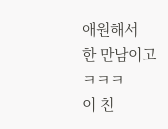애원해서
한 만남이고 ㅋㅋㅋ
이 친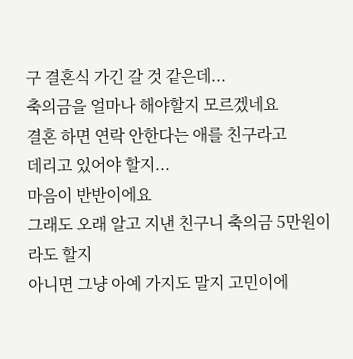구 결혼식 가긴 갈 것 같은데...
축의금을 얼마나 해야할지 모르겠네요
결혼 하면 연락 안한다는 애를 친구라고
데리고 있어야 할지...
마음이 반반이에요
그래도 오래 알고 지낸 친구니 축의금 5만원이라도 할지
아니면 그냥 아예 가지도 말지 고민이에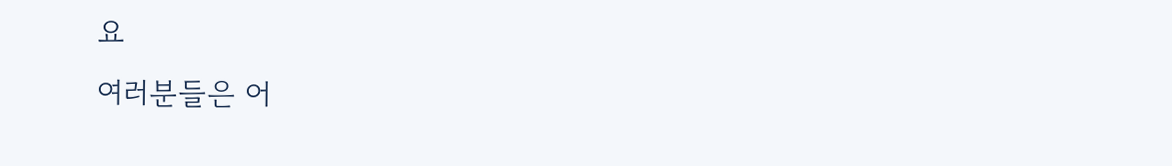요
여러분들은 어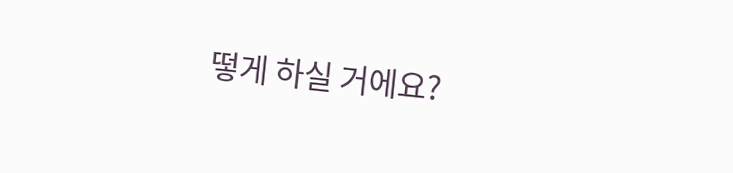떻게 하실 거에요?